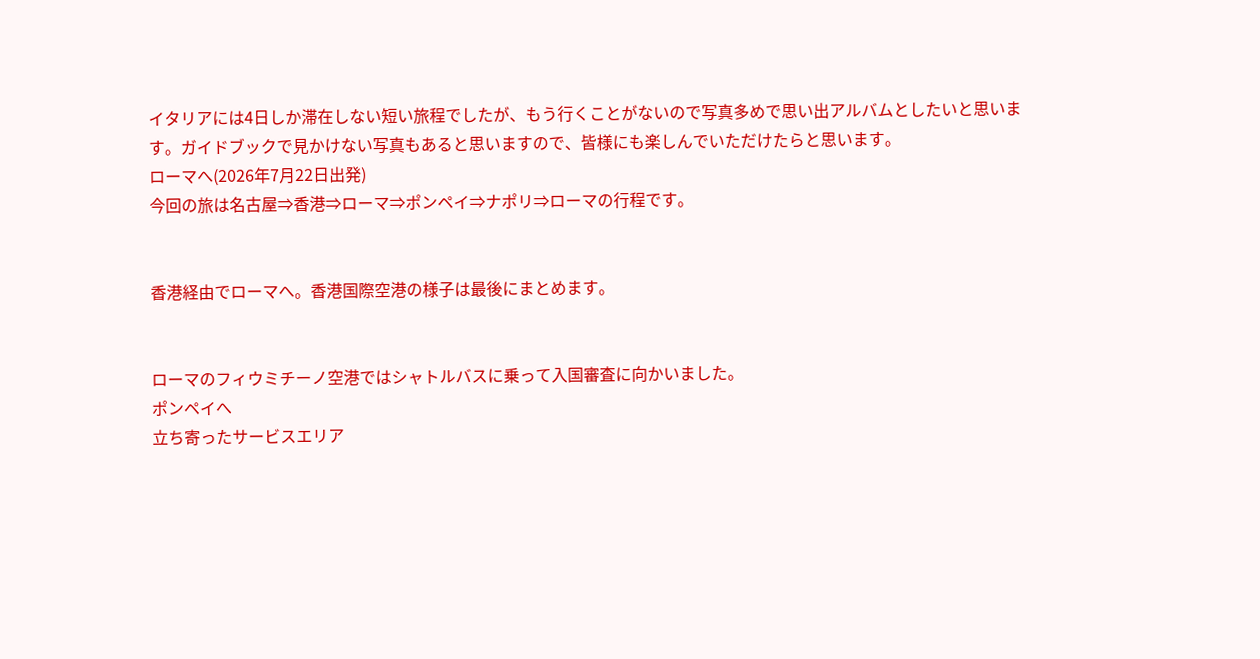イタリアには4日しか滞在しない短い旅程でしたが、もう行くことがないので写真多めで思い出アルバムとしたいと思います。ガイドブックで見かけない写真もあると思いますので、皆様にも楽しんでいただけたらと思います。
ローマへ(2026年7月22日出発)
今回の旅は名古屋⇒香港⇒ローマ⇒ポンペイ⇒ナポリ⇒ローマの行程です。


香港経由でローマへ。香港国際空港の様子は最後にまとめます。


ローマのフィウミチーノ空港ではシャトルバスに乗って入国審査に向かいました。
ポンペイへ
立ち寄ったサービスエリア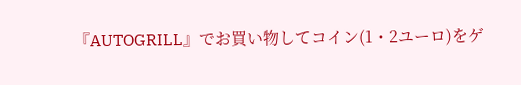『AUTOGRILL』でお買い物してコイン(1・2ユーロ)をゲ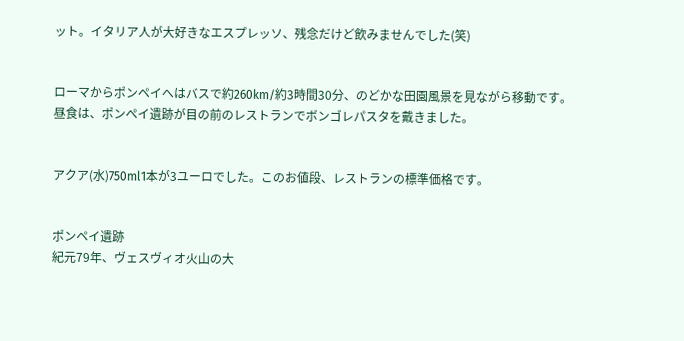ット。イタリア人が大好きなエスプレッソ、残念だけど飲みませんでした(笑)


ローマからポンペイへはバスで約260km/約3時間30分、のどかな田園風景を見ながら移動です。
昼食は、ポンぺイ遺跡が目の前のレストランでボンゴレパスタを戴きました。


アクア(水)750ml1本が3ユーロでした。このお値段、レストランの標準価格です。


ポンペイ遺跡
紀元79年、ヴェスヴィオ火山の大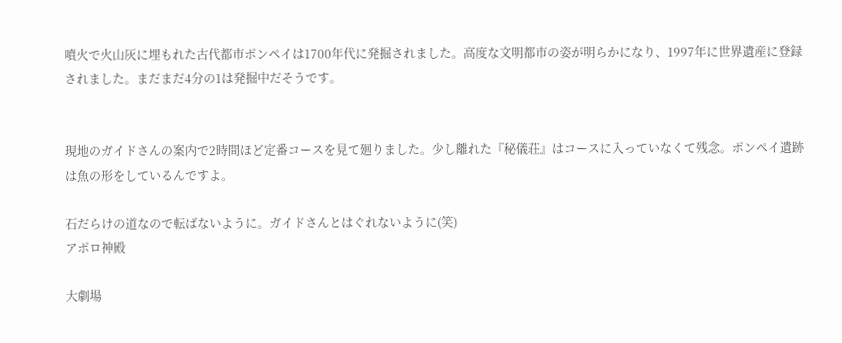噴火で火山灰に埋もれた古代都市ポンペイは1700年代に発掘されました。高度な文明都市の姿が明らかになり、1997年に世界遺産に登録されました。まだまだ4分の1は発掘中だそうです。


現地のガイドさんの案内で2時間ほど定番コースを見て廻りました。少し離れた『秘儀荘』はコースに入っていなくて残念。ポンペイ遺跡は魚の形をしているんですよ。

石だらけの道なので転ばないように。ガイドさんとはぐれないように(笑)
アポロ神殿

大劇場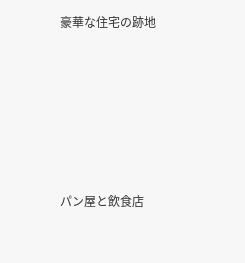豪華な住宅の跡地






パン屋と飲食店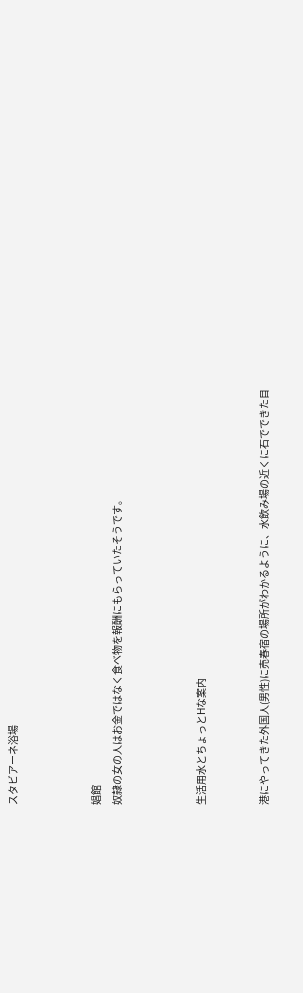スタビアーネ浴場



娼館
奴隷の女の人はお金ではなく食べ物を報酬にもらっていたそうです。



生活用水とちょっとHな案内


港にやってきた外国人(男性)に売春宿の場所がわかるように、水飲み場の近くに石でできた目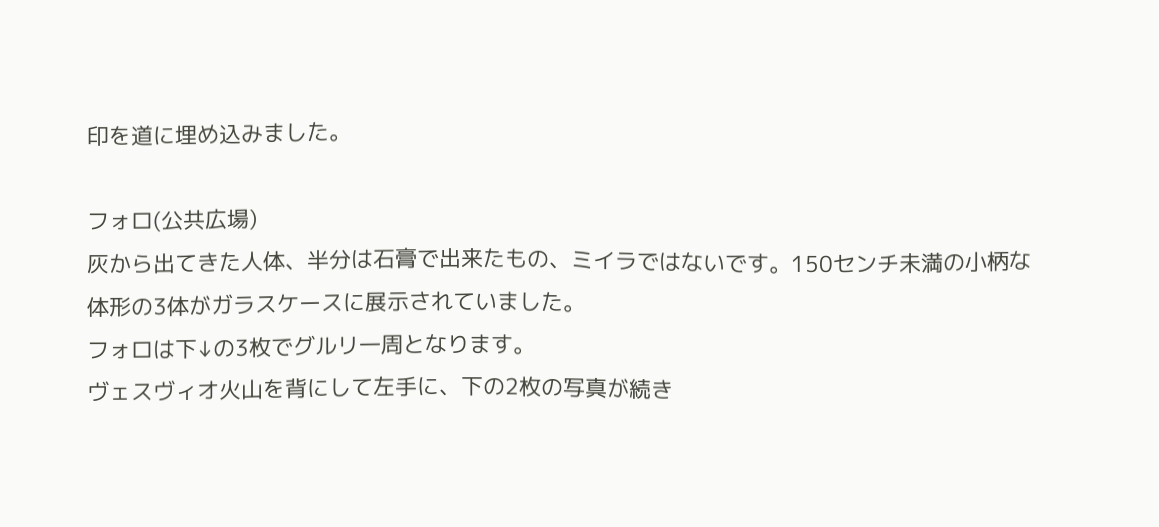印を道に埋め込みました。

フォロ(公共広場)
灰から出てきた人体、半分は石膏で出来たもの、ミイラではないです。150センチ未満の小柄な体形の3体がガラスケースに展示されていました。
フォロは下↓の3枚でグルリ一周となります。
ヴェスヴィオ火山を背にして左手に、下の2枚の写真が続き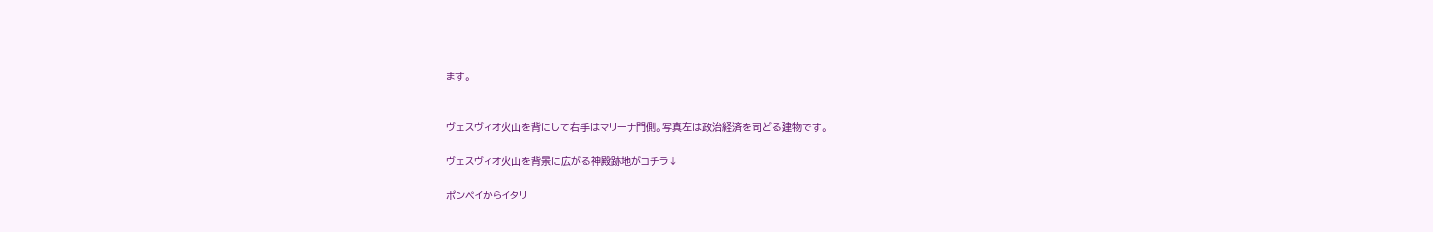ます。


ヴェスヴィオ火山を背にして右手はマリーナ門側。写真左は政治経済を司どる建物です。

ヴェスヴィオ火山を背景に広がる神殿跡地がコチラ↓

ポンペイからイタリ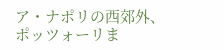ア・ナポリの西郊外、ポッツォーリま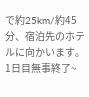で約25km/約45分、宿泊先のホテルに向かいます。1日目無事終了~